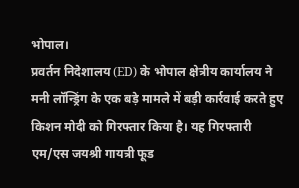भोपाल।
प्रवर्तन निदेशालय (ED) के भोपाल क्षेत्रीय कार्यालय ने मनी लॉन्ड्रिंग के एक बड़े मामले में बड़ी कार्रवाई करते हुए किशन मोदी को गिरफ्तार किया है। यह गिरफ्तारी एम/एस जयश्री गायत्री फूड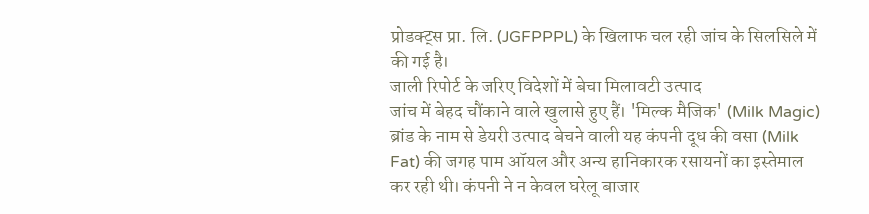प्रोडक्ट्स प्रा. लि. (JGFPPPL) के खिलाफ चल रही जांच के सिलसिले में की गई है।
जाली रिपोर्ट के जरिए विदेशों में बेचा मिलावटी उत्पाद
जांच में बेहद चौंकाने वाले खुलासे हुए हैं। 'मिल्क मैजिक' (Milk Magic) ब्रांड के नाम से डेयरी उत्पाद बेचने वाली यह कंपनी दूध की वसा (Milk Fat) की जगह पाम ऑयल और अन्य हानिकारक रसायनों का इस्तेमाल कर रही थी। कंपनी ने न केवल घरेलू बाजार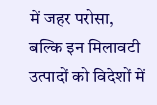में जहर परोसा, बल्कि इन मिलावटी उत्पादों को विदेशों में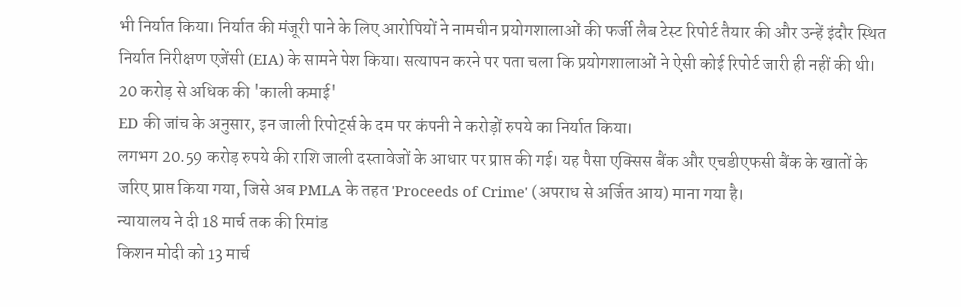भी निर्यात किया। निर्यात की मंजूरी पाने के लिए आरोपियों ने नामचीन प्रयोगशालाओं की फर्जी लैब टेस्ट रिपोर्ट तैयार की और उन्हें इंदौर स्थित निर्यात निरीक्षण एजेंसी (EIA) के सामने पेश किया। सत्यापन करने पर पता चला कि प्रयोगशालाओं ने ऐसी कोई रिपोर्ट जारी ही नहीं की थी।
20 करोड़ से अधिक की 'काली कमाई'
ED की जांच के अनुसार, इन जाली रिपोर्ट्स के दम पर कंपनी ने करोड़ों रुपये का निर्यात किया।
लगभग 20.59 करोड़ रुपये की राशि जाली दस्तावेजों के आधार पर प्राप्त की गई। यह पैसा एक्सिस बैंक और एचडीएफसी बैंक के खातों के जरिए प्राप्त किया गया, जिसे अब PMLA के तहत 'Proceeds of Crime' (अपराध से अर्जित आय) माना गया है।
न्यायालय ने दी 18 मार्च तक की रिमांड
किशन मोदी को 13 मार्च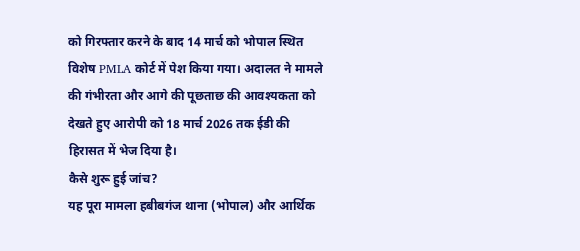को गिरफ्तार करने के बाद 14 मार्च को भोपाल स्थित विशेष PMLA कोर्ट में पेश किया गया। अदालत ने मामले की गंभीरता और आगे की पूछताछ की आवश्यकता को देखते हुए आरोपी को 18 मार्च 2026 तक ईडी की हिरासत में भेज दिया है।
कैसे शुरू हुई जांच?
यह पूरा मामला हबीबगंज थाना (भोपाल) और आर्थिक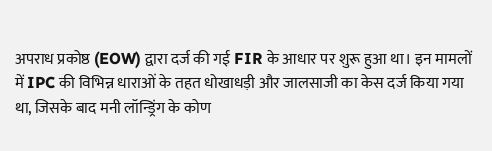अपराध प्रकोष्ठ (EOW) द्वारा दर्ज की गई FIR के आधार पर शुरू हुआ था। इन मामलों में IPC की विभिन्न धाराओं के तहत धोखाधड़ी और जालसाजी का केस दर्ज किया गया था, जिसके बाद मनी लॉन्ड्रिंग के कोण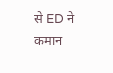से ED ने कमान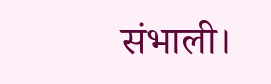संभाली।